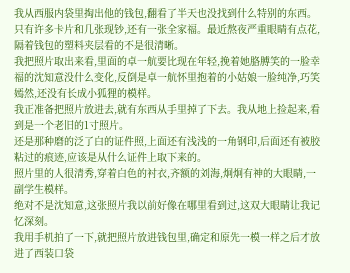我从西服内袋里掏出他的钱包,翻看了半天也没找到什么特别的东西。
只有许多卡片和几张现钞,还有一张全家福。最近熬夜严重眼睛有点花,隔着钱包的塑料夹层看的不是很清晰。
我把照片取出来看,里面的卓一航要比现在年轻,挽着她胳膊笑的一脸幸福的沈知意没什么变化,反倒是卓一航怀里抱着的小姑娘一脸纯净,巧笑嫣然,还没有长成小狐狸的模样。
我正准备把照片放进去,就有东西从手里掉了下去。我从地上捡起来,看到是一个老旧的1寸照片。
还是那种磨的泛了白的证件照,上面还有浅浅的一角钢印,后面还有被胶粘过的痕迹,应该是从什么证件上取下来的。
照片里的人很清秀,穿着白色的衬衣,齐额的刘海,炯炯有神的大眼睛,一副学生模样。
绝对不是沈知意,这张照片我以前好像在哪里看到过,这双大眼睛让我记忆深刻。
我用手机拍了一下,就把照片放进钱包里,确定和原先一模一样之后才放进了西装口袋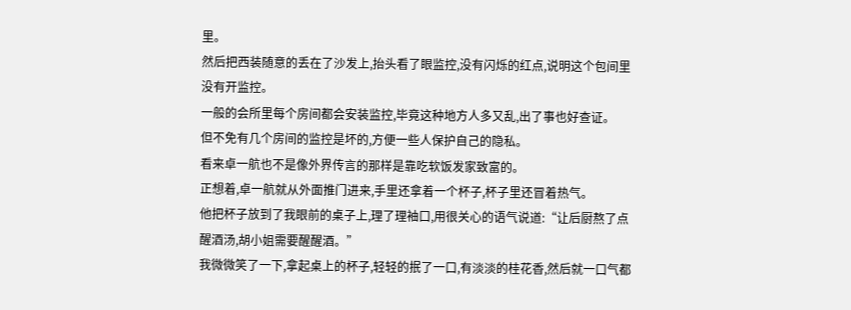里。
然后把西装随意的丢在了沙发上,抬头看了眼监控,没有闪烁的红点,说明这个包间里没有开监控。
一般的会所里每个房间都会安装监控,毕竟这种地方人多又乱,出了事也好查证。
但不免有几个房间的监控是坏的,方便一些人保护自己的隐私。
看来卓一航也不是像外界传言的那样是靠吃软饭发家致富的。
正想着,卓一航就从外面推门进来,手里还拿着一个杯子,杯子里还冒着热气。
他把杯子放到了我眼前的桌子上,理了理袖口,用很关心的语气说道:“让后厨熬了点醒酒汤,胡小姐需要醒醒酒。”
我微微笑了一下,拿起桌上的杯子,轻轻的抿了一口,有淡淡的桂花香,然后就一口气都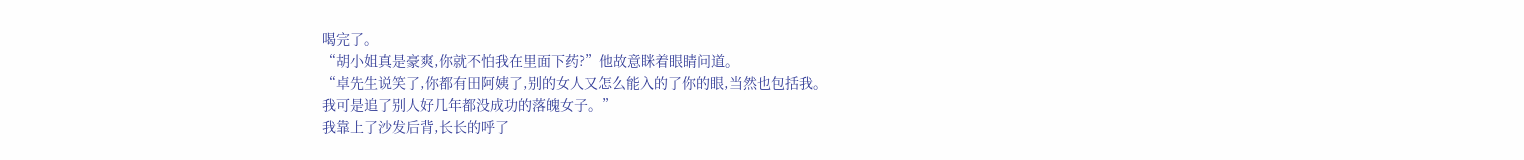喝完了。
“胡小姐真是豪爽,你就不怕我在里面下药?”他故意眯着眼睛问道。
“卓先生说笑了,你都有田阿姨了,别的女人又怎么能入的了你的眼,当然也包括我。
我可是追了别人好几年都没成功的落魄女子。”
我靠上了沙发后背,长长的呼了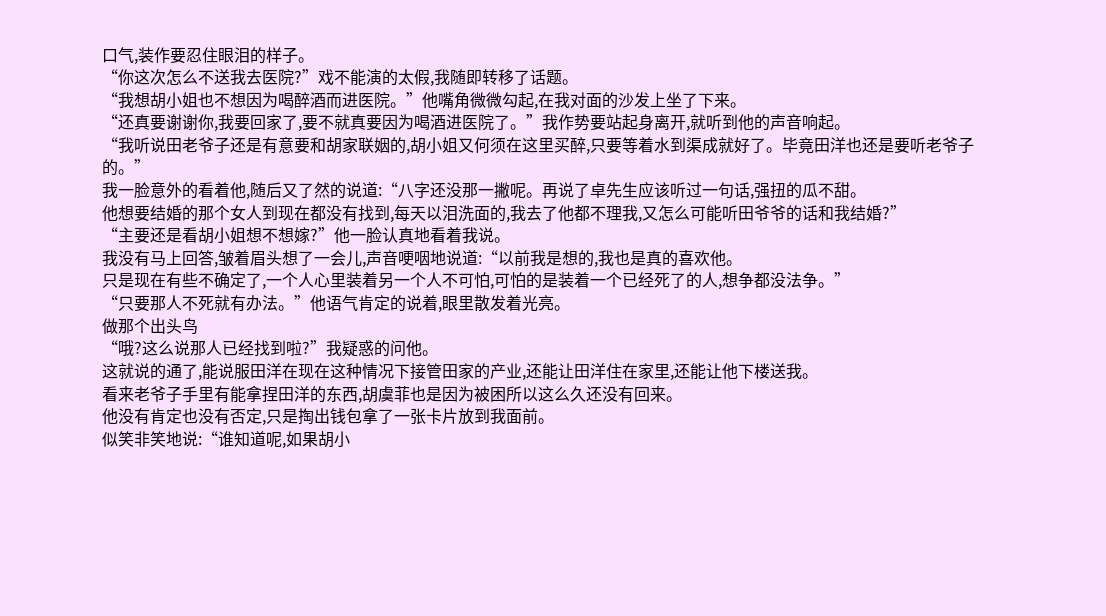口气,装作要忍住眼泪的样子。
“你这次怎么不送我去医院?”戏不能演的太假,我随即转移了话题。
“我想胡小姐也不想因为喝醉酒而进医院。”他嘴角微微勾起,在我对面的沙发上坐了下来。
“还真要谢谢你,我要回家了,要不就真要因为喝酒进医院了。”我作势要站起身离开,就听到他的声音响起。
“我听说田老爷子还是有意要和胡家联姻的,胡小姐又何须在这里买醉,只要等着水到渠成就好了。毕竟田洋也还是要听老爷子的。”
我一脸意外的看着他,随后又了然的说道:“八字还没那一撇呢。再说了卓先生应该听过一句话,强扭的瓜不甜。
他想要结婚的那个女人到现在都没有找到,每天以泪洗面的,我去了他都不理我,又怎么可能听田爷爷的话和我结婚?”
“主要还是看胡小姐想不想嫁?”他一脸认真地看着我说。
我没有马上回答,皱着眉头想了一会儿,声音哽咽地说道:“以前我是想的,我也是真的喜欢他。
只是现在有些不确定了,一个人心里装着另一个人不可怕,可怕的是装着一个已经死了的人,想争都没法争。”
“只要那人不死就有办法。”他语气肯定的说着,眼里散发着光亮。
做那个出头鸟
“哦?这么说那人已经找到啦?”我疑惑的问他。
这就说的通了,能说服田洋在现在这种情况下接管田家的产业,还能让田洋住在家里,还能让他下楼送我。
看来老爷子手里有能拿捏田洋的东西,胡虞菲也是因为被困所以这么久还没有回来。
他没有肯定也没有否定,只是掏出钱包拿了一张卡片放到我面前。
似笑非笑地说:“谁知道呢,如果胡小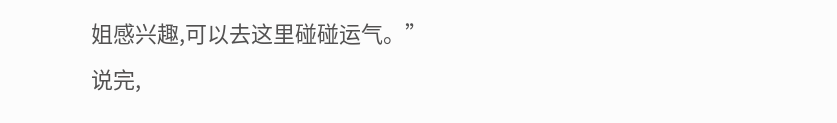姐感兴趣,可以去这里碰碰运气。”
说完,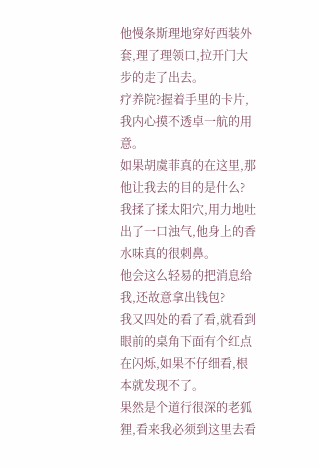他慢条斯理地穿好西装外套,理了理领口,拉开门大步的走了出去。
疗养院?握着手里的卡片,我内心摸不透卓一航的用意。
如果胡虞菲真的在这里,那他让我去的目的是什么?
我揉了揉太阳穴,用力地吐出了一口浊气,他身上的香水味真的很刺鼻。
他会这么轻易的把消息给我,还故意拿出钱包?
我又四处的看了看,就看到眼前的桌角下面有个红点在闪烁,如果不仔细看,根本就发现不了。
果然是个道行很深的老狐狸,看来我必须到这里去看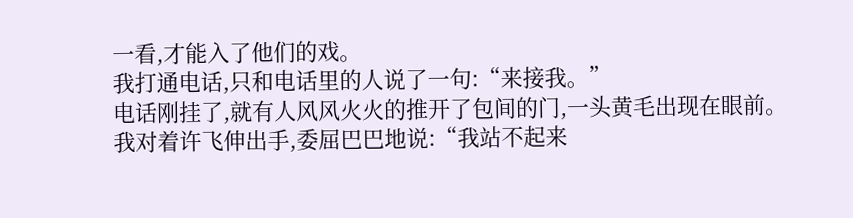一看,才能入了他们的戏。
我打通电话,只和电话里的人说了一句:“来接我。”
电话刚挂了,就有人风风火火的推开了包间的门,一头黄毛出现在眼前。
我对着许飞伸出手,委屈巴巴地说:“我站不起来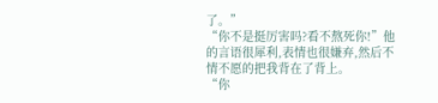了。”
“你不是挺厉害吗?看不熬死你!”他的言语很犀利,表情也很嫌弃,然后不情不愿的把我背在了背上。
“你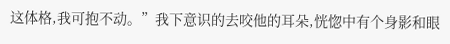这体格,我可抱不动。”我下意识的去咬他的耳朵,恍惚中有个身影和眼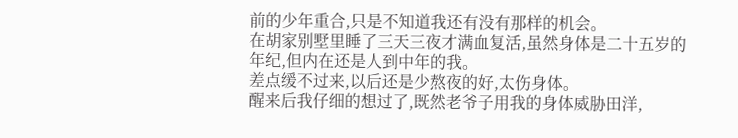前的少年重合,只是不知道我还有没有那样的机会。
在胡家别墅里睡了三天三夜才满血复活,虽然身体是二十五岁的年纪,但内在还是人到中年的我。
差点缓不过来,以后还是少熬夜的好,太伤身体。
醒来后我仔细的想过了,既然老爷子用我的身体威胁田洋,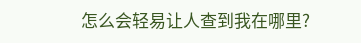怎么会轻易让人查到我在哪里?